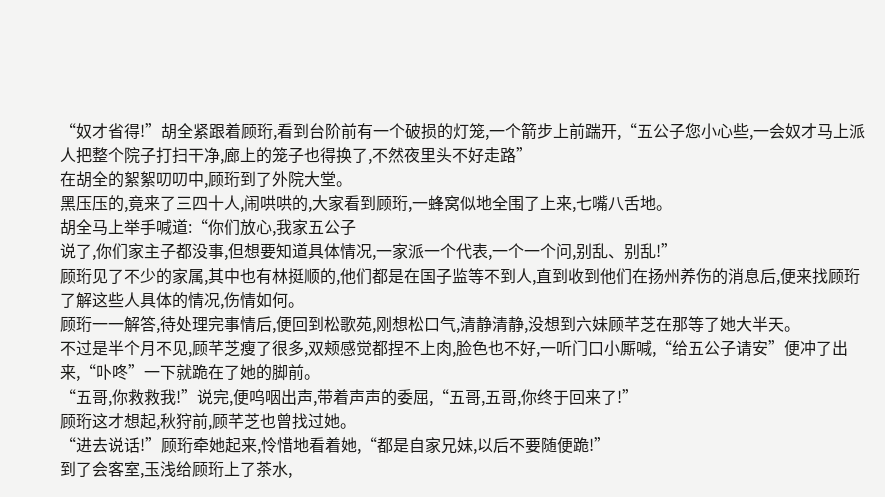“奴才省得!”胡全紧跟着顾珩,看到台阶前有一个破损的灯笼,一个箭步上前踹开,“五公子您小心些,一会奴才马上派人把整个院子打扫干净,廊上的笼子也得换了,不然夜里头不好走路”
在胡全的絮絮叨叨中,顾珩到了外院大堂。
黑压压的,竟来了三四十人,闹哄哄的,大家看到顾珩,一蜂窝似地全围了上来,七嘴八舌地。
胡全马上举手喊道:“你们放心,我家五公子
说了,你们家主子都没事,但想要知道具体情况,一家派一个代表,一个一个问,别乱、别乱!”
顾珩见了不少的家属,其中也有林挺顺的,他们都是在国子监等不到人,直到收到他们在扬州养伤的消息后,便来找顾珩了解这些人具体的情况,伤情如何。
顾珩一一解答,待处理完事情后,便回到松歌苑,刚想松口气,清静清静,没想到六妹顾芊芝在那等了她大半天。
不过是半个月不见,顾芊芝瘦了很多,双颊感觉都捏不上肉,脸色也不好,一听门口小厮喊,“给五公子请安”便冲了出来,“卟咚”一下就跪在了她的脚前。
“五哥,你救救我!”说完,便呜咽出声,带着声声的委屈,“五哥,五哥,你终于回来了!”
顾珩这才想起,秋狩前,顾芊芝也曾找过她。
“进去说话!”顾珩牵她起来,怜惜地看着她,“都是自家兄妹,以后不要随便跪!”
到了会客室,玉浅给顾珩上了茶水,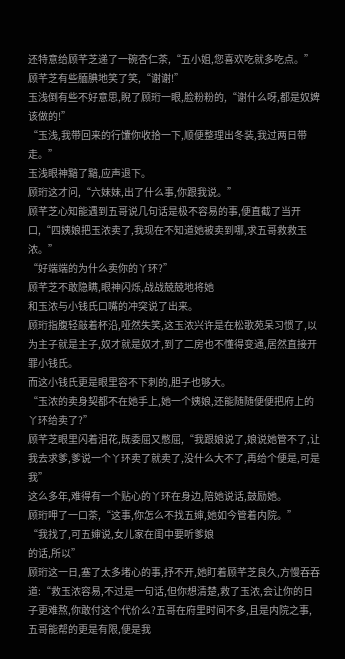还特意给顾芊芝递了一碗杏仁茶,“五小姐,您喜欢吃就多吃点。”
顾芊芝有些腼腆地笑了笑,“谢谢!”
玉浅倒有些不好意思,睨了顾珩一眼,脸粉粉的,“谢什么呀,都是奴婢该做的!”
“玉浅,我带回来的行馕你收拾一下,顺便整理出冬装,我过两日带走。”
玉浅眼神黯了黯,应声退下。
顾珩这才问,“六妹妹,出了什么事,你跟我说。”
顾芊芝心知能遇到五哥说几句话是极不容易的事,便直截了当开口,“四姨娘把玉浓卖了,我现在不知道她被卖到哪,求五哥救救玉浓。”
“好端端的为什么卖你的丫环?”
顾芊芝不敢隐瞒,眼神闪烁,战战兢兢地将她
和玉浓与小钱氏口嘴的冲突说了出来。
顾珩指腹轻敲着杯沿,哑然失笑,这玉浓兴许是在松歌苑呆习惯了,以为主子就是主子,奴才就是奴才,到了二房也不懂得变通,居然直接开罪小钱氏。
而这小钱氏更是眼里容不下刺的,胆子也够大。
“玉浓的卖身契都不在她手上,她一个姨娘,还能随随便便把府上的丫环给卖了?”
顾芊芝眼里闪着泪花,既委屈又憋屈,“我跟娘说了,娘说她管不了,让我去求爹,爹说一个丫环卖了就卖了,没什么大不了,再给个便是,可是我”
这么多年,难得有一个贴心的丫环在身边,陪她说话,鼓励她。
顾珩呷了一口茶,“这事,你怎么不找五婶,她如今管着内院。”
“我找了,可五婶说,女儿家在闺中要听爹娘
的话,所以”
顾珩这一日,塞了太多堵心的事,抒不开,她盯着顾芊芝良久,方慢吞吞道:“救玉浓容易,不过是一句话,但你想清楚,救了玉浓,会让你的日子更难熬,你敢付这个代价么?五哥在府里时间不多,且是内院之事,五哥能帮的更是有限,便是我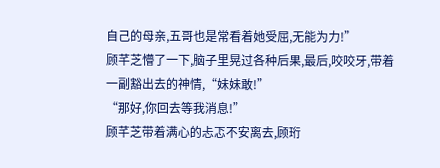自己的母亲,五哥也是常看着她受屈,无能为力!”
顾芊芝懵了一下,脑子里晃过各种后果,最后,咬咬牙,带着一副豁出去的神情,“妹妹敢!”
“那好,你回去等我消息!”
顾芊芝带着满心的忐忑不安离去,顾珩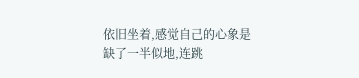依旧坐着,感觉自己的心象是缺了一半似地,连跳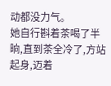动都没力气。
她自行斟着茶喝了半晌,直到茶全冷了,方站起身,迈着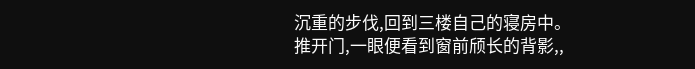沉重的步伐,回到三楼自己的寝房中。
推开门,一眼便看到窗前颀长的背影,,